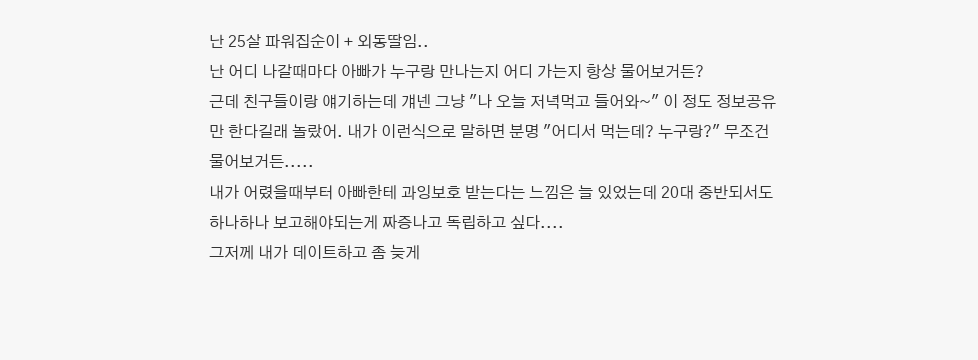난 25살 파워집순이 + 외동딸임..
난 어디 나갈때마다 아빠가 누구랑 만나는지 어디 가는지 항상 물어보거든?
근데 친구들이랑 얘기하는데 걔넨 그냥 "나 오늘 저녁먹고 들어와~" 이 정도 정보공유만 한다길래 놀랐어. 내가 이런식으로 말하면 분명 "어디서 먹는데? 누구랑?" 무조건 물어보거든.....
내가 어렸을때부터 아빠한테 과잉보호 받는다는 느낌은 늘 있었는데 20대 중반되서도 하나하나 보고해야되는게 짜증나고 독립하고 싶다....
그저께 내가 데이트하고 좀 늦게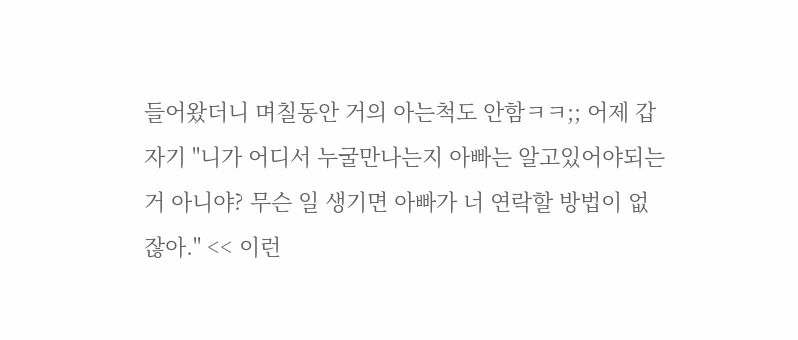들어왔더니 며칠동안 거의 아는척도 안함ㅋㅋ;; 어제 갑자기 "니가 어디서 누굴만나는지 아빠는 알고있어야되는거 아니야? 무슨 일 생기면 아빠가 너 연락할 방법이 없잖아." << 이런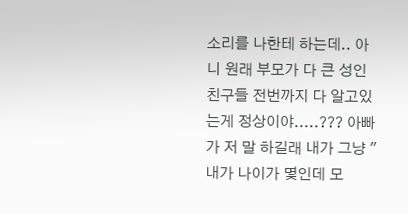소리를 나한테 하는데.. 아니 원래 부모가 다 큰 성인 친구들 전번까지 다 알고있는게 정상이야.....??? 아빠가 저 말 하길래 내가 그냥 "내가 나이가 몇인데 모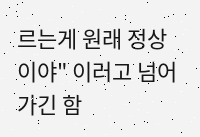르는게 원래 정상이야" 이러고 넘어가긴 함